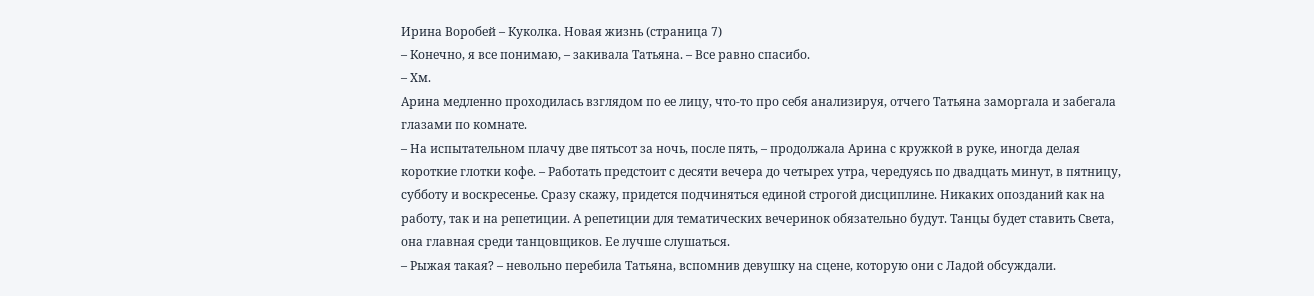Ирина Воробей – Куколка. Новая жизнь (страница 7)
– Конечно, я все понимаю, – закивала Татьяна. – Все равно спасибо.
– Хм.
Арина медленно проходилась взглядом по ее лицу, что-то про себя анализируя, отчего Татьяна заморгала и забегала глазами по комнате.
– На испытательном плачу две пятьсот за ночь, после пять, – продолжала Арина с кружкой в руке, иногда делая короткие глотки кофе. – Работать предстоит с десяти вечера до четырех утра, чередуясь по двадцать минут, в пятницу, субботу и воскресенье. Сразу скажу, придется подчиняться единой строгой дисциплине. Никаких опозданий как на работу, так и на репетиции. А репетиции для тематических вечеринок обязательно будут. Танцы будет ставить Света, она главная среди танцовщиков. Ее лучше слушаться.
– Рыжая такая? – невольно перебила Татьяна, вспомнив девушку на сцене, которую они с Ладой обсуждали.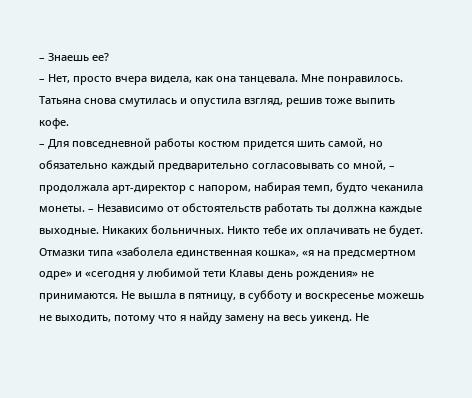– Знаешь ее?
– Нет, просто вчера видела, как она танцевала. Мне понравилось.
Татьяна снова смутилась и опустила взгляд, решив тоже выпить кофе.
– Для повседневной работы костюм придется шить самой, но обязательно каждый предварительно согласовывать со мной, – продолжала арт-директор с напором, набирая темп, будто чеканила монеты. – Независимо от обстоятельств работать ты должна каждые выходные. Никаких больничных. Никто тебе их оплачивать не будет. Отмазки типа «заболела единственная кошка», «я на предсмертном одре» и «сегодня у любимой тети Клавы день рождения» не принимаются. Не вышла в пятницу, в субботу и воскресенье можешь не выходить, потому что я найду замену на весь уикенд. Не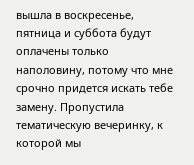вышла в воскресенье, пятница и суббота будут оплачены только наполовину, потому что мне срочно придется искать тебе замену. Пропустила тематическую вечеринку, к которой мы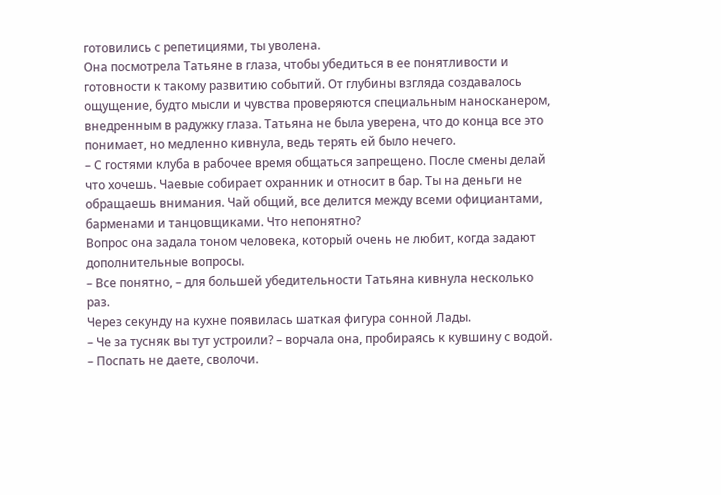готовились с репетициями, ты уволена.
Она посмотрела Татьяне в глаза, чтобы убедиться в ее понятливости и готовности к такому развитию событий. От глубины взгляда создавалось ощущение, будто мысли и чувства проверяются специальным наносканером, внедренным в радужку глаза. Татьяна не была уверена, что до конца все это понимает, но медленно кивнула, ведь терять ей было нечего.
– С гостями клуба в рабочее время общаться запрещено. После смены делай что хочешь. Чаевые собирает охранник и относит в бар. Ты на деньги не обращаешь внимания. Чай общий, все делится между всеми официантами, барменами и танцовщиками. Что непонятно?
Вопрос она задала тоном человека, который очень не любит, когда задают дополнительные вопросы.
– Все понятно, – для большей убедительности Татьяна кивнула несколько раз.
Через секунду на кухне появилась шаткая фигура сонной Лады.
– Че за тусняк вы тут устроили? – ворчала она, пробираясь к кувшину с водой. – Поспать не даете, сволочи.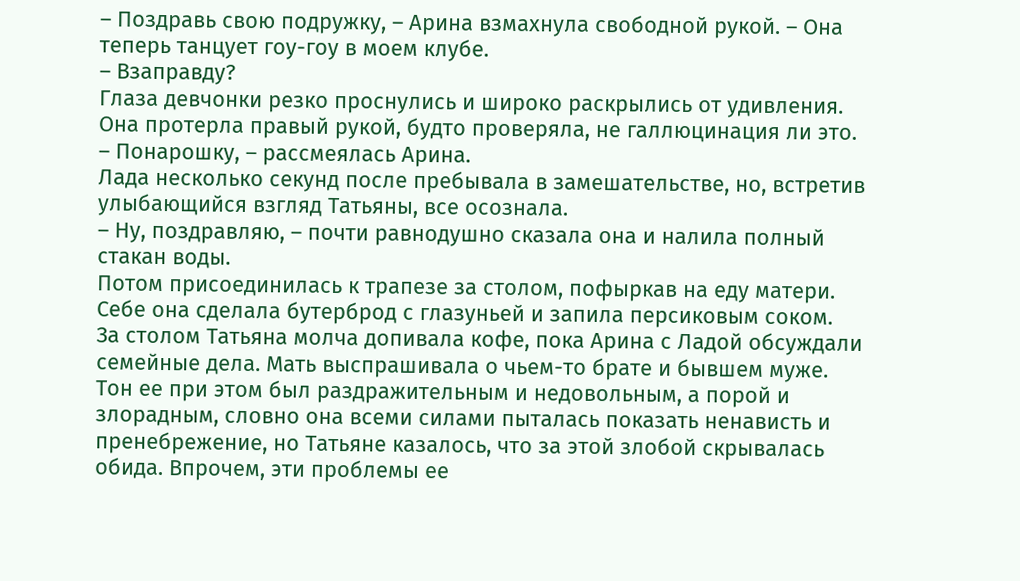– Поздравь свою подружку, – Арина взмахнула свободной рукой. – Она теперь танцует гоу-гоу в моем клубе.
– Взаправду?
Глаза девчонки резко проснулись и широко раскрылись от удивления. Она протерла правый рукой, будто проверяла, не галлюцинация ли это.
– Понарошку, – рассмеялась Арина.
Лада несколько секунд после пребывала в замешательстве, но, встретив улыбающийся взгляд Татьяны, все осознала.
– Ну, поздравляю, – почти равнодушно сказала она и налила полный стакан воды.
Потом присоединилась к трапезе за столом, пофыркав на еду матери. Себе она сделала бутерброд с глазуньей и запила персиковым соком.
За столом Татьяна молча допивала кофе, пока Арина с Ладой обсуждали семейные дела. Мать выспрашивала о чьем-то брате и бывшем муже. Тон ее при этом был раздражительным и недовольным, а порой и злорадным, словно она всеми силами пыталась показать ненависть и пренебрежение, но Татьяне казалось, что за этой злобой скрывалась обида. Впрочем, эти проблемы ее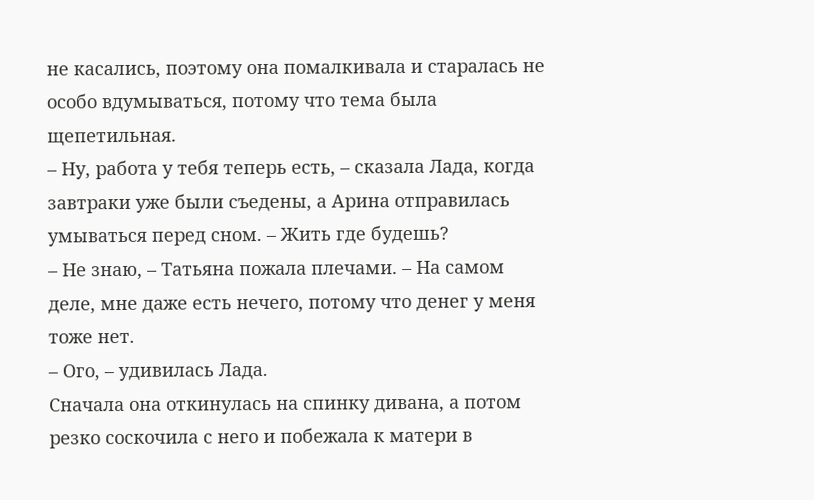не касались, поэтому она помалкивала и старалась не особо вдумываться, потому что тема была щепетильная.
– Ну, работа у тебя теперь есть, – сказала Лада, когда завтраки уже были съедены, а Арина отправилась умываться перед сном. – Жить где будешь?
– Не знаю, – Татьяна пожала плечами. – На самом деле, мне даже есть нечего, потому что денег у меня тоже нет.
– Ого, – удивилась Лада.
Сначала она откинулась на спинку дивана, а потом резко соскочила с него и побежала к матери в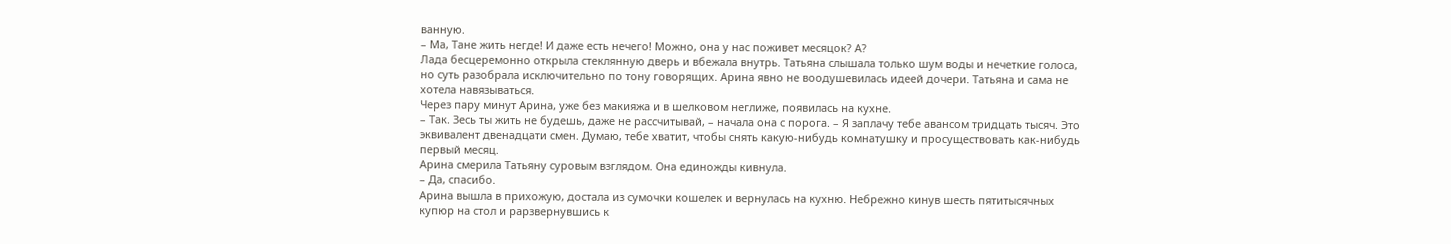ванную.
– Ма, Тане жить негде! И даже есть нечего! Можно, она у нас поживет месяцок? А?
Лада бесцеремонно открыла стеклянную дверь и вбежала внутрь. Татьяна слышала только шум воды и нечеткие голоса, но суть разобрала исключительно по тону говорящих. Арина явно не воодушевилась идеей дочери. Татьяна и сама не хотела навязываться.
Через пару минут Арина, уже без макияжа и в шелковом неглиже, появилась на кухне.
– Так. Зесь ты жить не будешь, даже не рассчитывай, – начала она с порога. – Я заплачу тебе авансом тридцать тысяч. Это эквивалент двенадцати смен. Думаю, тебе хватит, чтобы снять какую-нибудь комнатушку и просуществовать как-нибудь первый месяц.
Арина смерила Татьяну суровым взглядом. Она единожды кивнула.
– Да, спасибо.
Арина вышла в прихожую, достала из сумочки кошелек и вернулась на кухню. Небрежно кинув шесть пятитысячных купюр на стол и рарзвернувшись к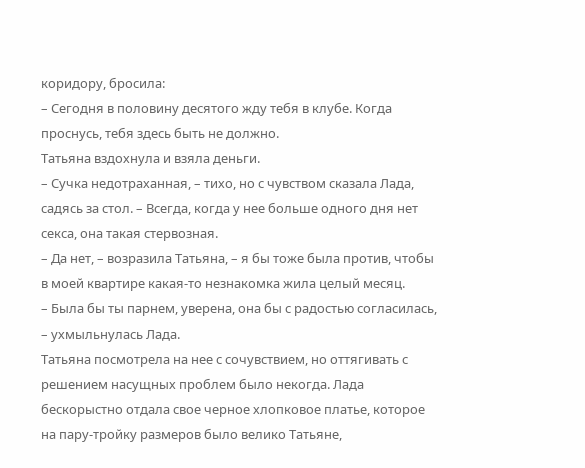коридору, бросила:
– Сегодня в половину десятого жду тебя в клубе. Когда проснусь, тебя здесь быть не должно.
Татьяна вздохнула и взяла деньги.
– Сучка недотраханная, – тихо, но с чувством сказала Лада, садясь за стол. – Всегда, когда у нее больше одного дня нет секса, она такая стервозная.
– Да нет, – возразила Татьяна, – я бы тоже была против, чтобы в моей квартире какая-то незнакомка жила целый месяц.
– Была бы ты парнем, уверена, она бы с радостью согласилась, – ухмыльнулась Лада.
Татьяна посмотрела на нее с сочувствием, но оттягивать с решением насущных проблем было некогда. Лада бескорыстно отдала свое черное хлопковое платье, которое на пару-тройку размеров было велико Татьяне,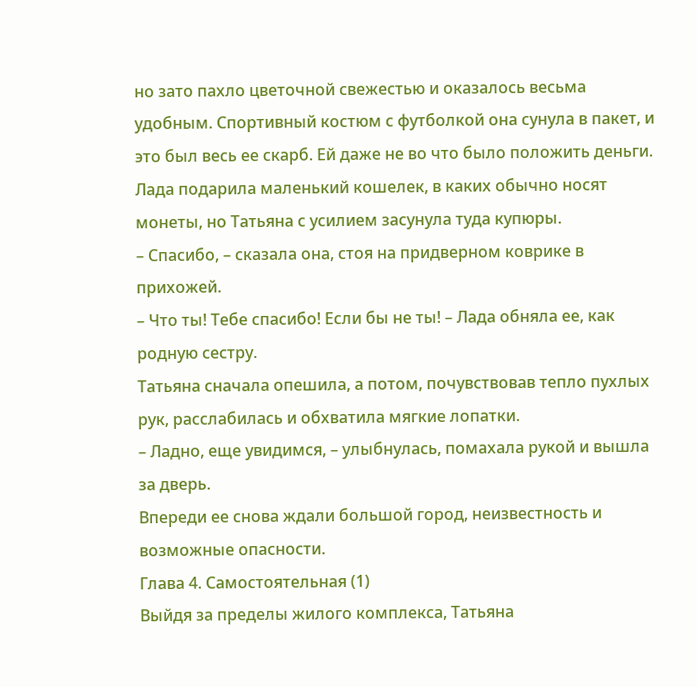но зато пахло цветочной свежестью и оказалось весьма удобным. Спортивный костюм с футболкой она сунула в пакет, и это был весь ее скарб. Ей даже не во что было положить деньги. Лада подарила маленький кошелек, в каких обычно носят монеты, но Татьяна с усилием засунула туда купюры.
– Спасибо, – сказала она, стоя на придверном коврике в прихожей.
– Что ты! Тебе спасибо! Если бы не ты! – Лада обняла ее, как родную сестру.
Татьяна сначала опешила, а потом, почувствовав тепло пухлых рук, расслабилась и обхватила мягкие лопатки.
– Ладно, еще увидимся, – улыбнулась, помахала рукой и вышла за дверь.
Впереди ее снова ждали большой город, неизвестность и возможные опасности.
Глава 4. Самостоятельная (1)
Выйдя за пределы жилого комплекса, Татьяна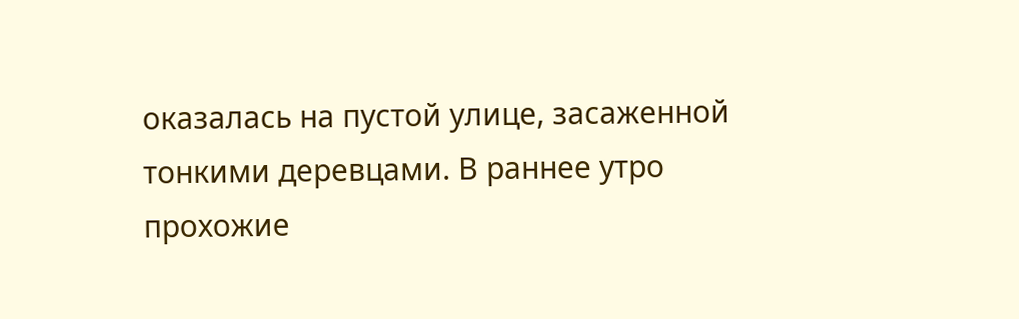оказалась на пустой улице, засаженной тонкими деревцами. В раннее утро прохожие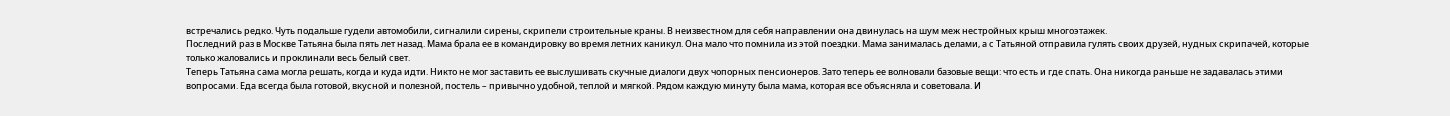встречались редко. Чуть подальше гудели автомобили, сигналили сирены, скрипели строительные краны. В неизвестном для себя направлении она двинулась на шум меж нестройных крыш многоэтажек.
Последний раз в Москве Татьяна была пять лет назад. Мама брала ее в командировку во время летних каникул. Она мало что помнила из этой поездки. Мама занималась делами, а с Татьяной отправила гулять своих друзей, нудных скрипачей, которые только жаловались и проклинали весь белый свет.
Теперь Татьяна сама могла решать, когда и куда идти. Никто не мог заставить ее выслушивать скучные диалоги двух чопорных пенсионеров. Зато теперь ее волновали базовые вещи: что есть и где спать. Она никогда раньше не задавалась этими вопросами. Еда всегда была готовой, вкусной и полезной, постель – привычно удобной, теплой и мягкой. Рядом каждую минуту была мама, которая все объясняла и советовала. И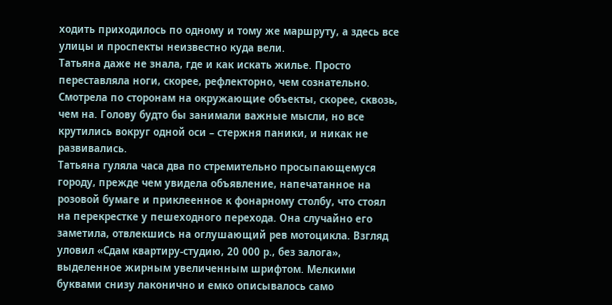ходить приходилось по одному и тому же маршруту, а здесь все улицы и проспекты неизвестно куда вели.
Татьяна даже не знала, где и как искать жилье. Просто переставляла ноги, скорее, рефлекторно, чем сознательно. Смотрела по сторонам на окружающие объекты, скорее, сквозь, чем на. Голову будто бы занимали важные мысли, но все крутились вокруг одной оси – стержня паники, и никак не развивались.
Татьяна гуляла часа два по стремительно просыпающемуся городу, прежде чем увидела объявление, напечатанное на розовой бумаге и приклеенное к фонарному столбу, что стоял на перекрестке у пешеходного перехода. Она случайно его заметила, отвлекшись на оглушающий рев мотоцикла. Взгляд уловил «Сдам квартиру-студию, 20 000 р., без залога», выделенное жирным увеличенным шрифтом. Мелкими буквами снизу лаконично и емко описывалось само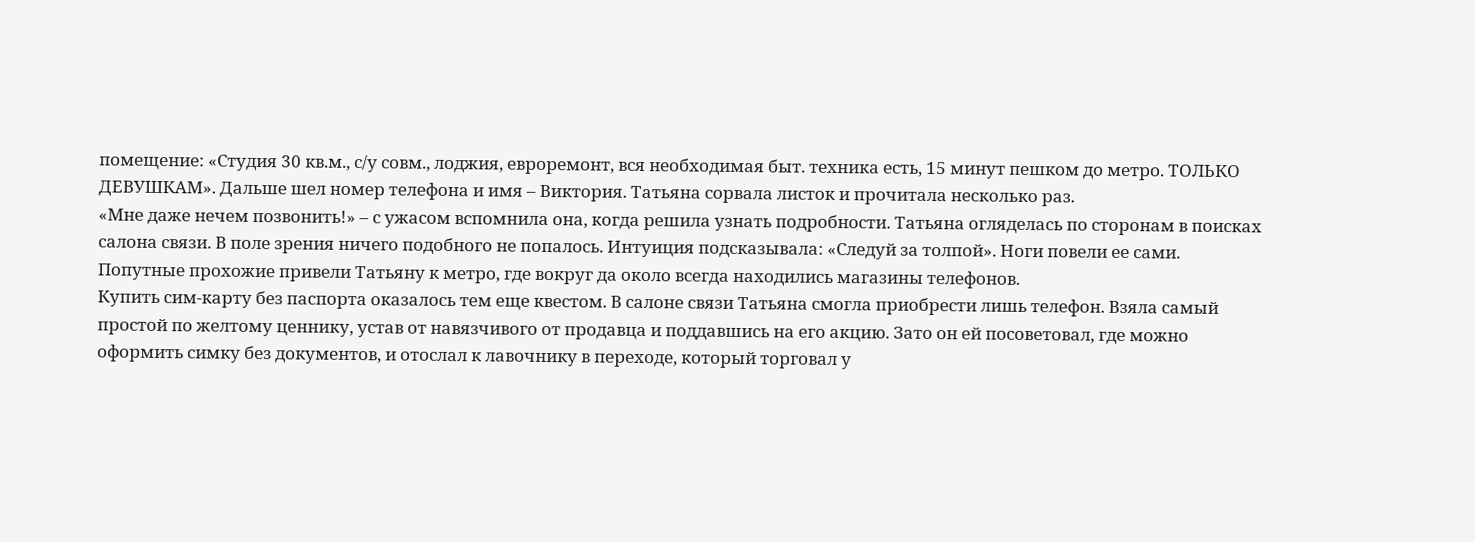помещение: «Студия 30 кв.м., с/у совм., лоджия, евроремонт, вся необходимая быт. техника есть, 15 минут пешком до метро. ТОЛЬКО ДЕВУШКАМ». Дальше шел номер телефона и имя – Виктория. Татьяна сорвала листок и прочитала несколько раз.
«Мне даже нечем позвонить!» – с ужасом вспомнила она, когда решила узнать подробности. Татьяна огляделась по сторонам в поисках салона связи. В поле зрения ничего подобного не попалось. Интуиция подсказывала: «Следуй за толпой». Ноги повели ее сами. Попутные прохожие привели Татьяну к метро, где вокруг да около всегда находились магазины телефонов.
Купить сим-карту без паспорта оказалось тем еще квестом. В салоне связи Татьяна смогла приобрести лишь телефон. Взяла самый простой по желтому ценнику, устав от навязчивого от продавца и поддавшись на его акцию. Зато он ей посоветовал, где можно оформить симку без документов, и отослал к лавочнику в переходе, который торговал у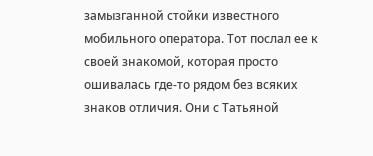замызганной стойки известного мобильного оператора. Тот послал ее к своей знакомой, которая просто ошивалась где-то рядом без всяких знаков отличия. Они с Татьяной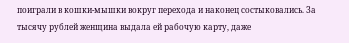поиграли в кошки-мышки вокруг перехода и наконец состыковались. За тысячу рублей женщина выдала ей рабочую карту, даже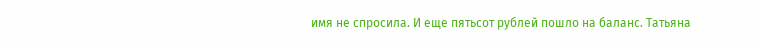имя не спросила. И еще пятьсот рублей пошло на баланс. Татьяна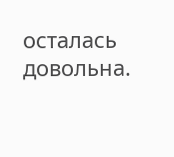осталась довольна.